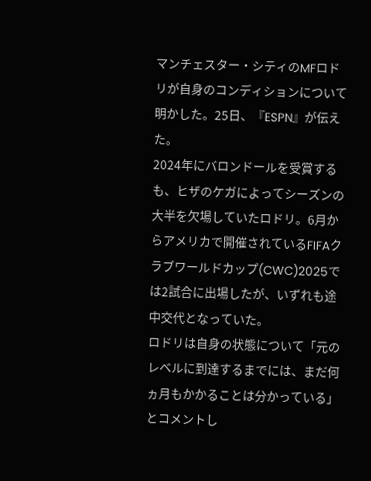マンチェスター・シティのMFロドリが自身のコンディションについて明かした。25日、『ESPN』が伝えた。
2024年にバロンドールを受賞するも、ヒザのケガによってシーズンの大半を欠場していたロドリ。6月からアメリカで開催されているFIFAクラブワールドカップ(CWC)2025では2試合に出場したが、いずれも途中交代となっていた。
ロドリは自身の状態について「元のレベルに到達するまでには、まだ何ヵ月もかかることは分かっている」とコメントし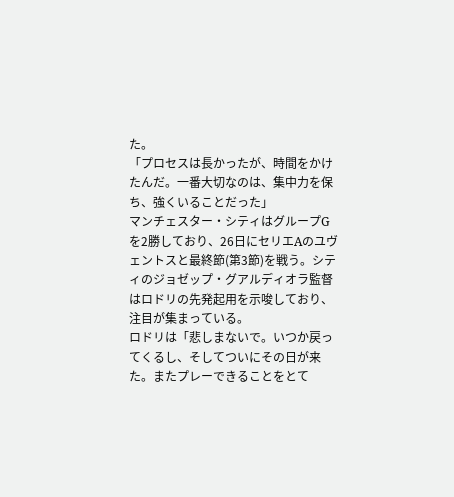た。
「プロセスは長かったが、時間をかけたんだ。一番大切なのは、集中力を保ち、強くいることだった」
マンチェスター・シティはグループGを2勝しており、26日にセリエAのユヴェントスと最終節(第3節)を戦う。シティのジョゼップ・グアルディオラ監督はロドリの先発起用を示唆しており、注目が集まっている。
ロドリは「悲しまないで。いつか戻ってくるし、そしてついにその日が来た。またプレーできることをとて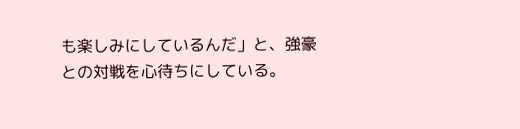も楽しみにしているんだ」と、強豪との対戦を心待ちにしている。